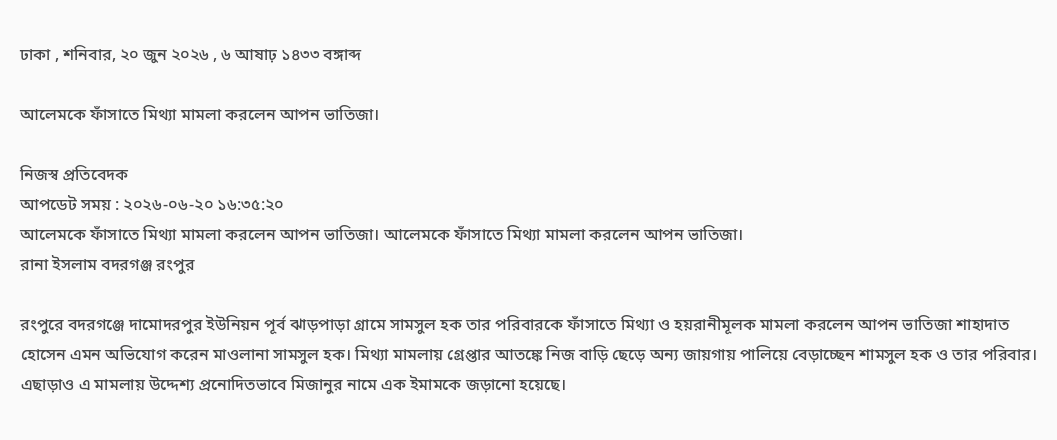ঢাকা , শনিবার, ২০ জুন ২০২৬ , ৬ আষাঢ় ১৪৩৩ বঙ্গাব্দ

আলেমকে ফাঁসাতে মিথ্যা মামলা করলেন আপন ভাতিজা।

নিজস্ব প্রতিবেদক
আপডেট সময় : ২০২৬-০৬-২০ ১৬:৩৫:২০
আলেমকে ফাঁসাতে মিথ্যা মামলা করলেন আপন ভাতিজা। আলেমকে ফাঁসাতে মিথ্যা মামলা করলেন আপন ভাতিজা।
রানা ইসলাম বদরগঞ্জ রংপুর

রংপুরে বদরগঞ্জে দামোদরপুর ইউনিয়ন পূর্ব ঝাড়পাড়া গ্রামে সামসুল হক তার পরিবারকে ফাঁসাতে মিথ্যা ও হয়রানীমূলক মামলা করলেন আপন ভাতিজা শাহাদাত হোসেন এমন অভিযোগ করেন মাওলানা সামসুল হক। মিথ্যা মামলায় গ্রেপ্তার আতঙ্কে নিজ বাড়ি ছেড়ে অন্য জায়গায় পালিয়ে বেড়াচ্ছেন শামসুল হক ও তার পরিবার। এছাড়াও এ মামলায় উদ্দেশ্য প্রনোদিতভাবে মিজানুর নামে এক ইমামকে জড়ানো হয়েছে।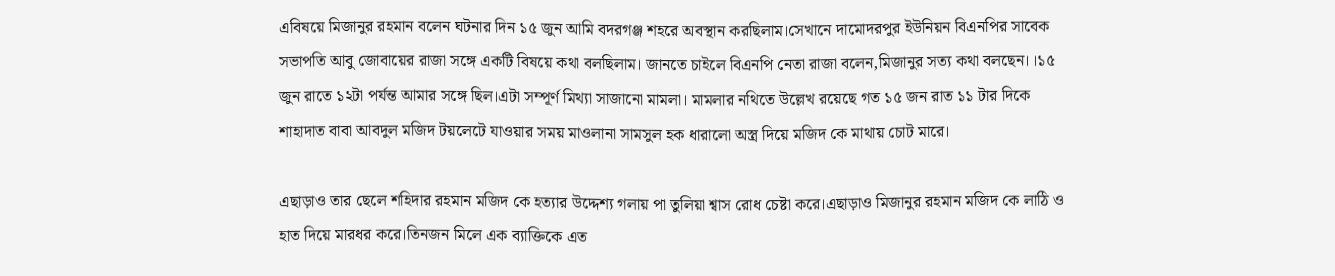এবিষয়ে মিজানুর রহমান বলেন ঘটনার দিন ১৫ জুন আমি বদরগঞ্জ শহরে অবস্থান করছিলাম।সেখানে দামোদরপুর ইউনিয়ন বিএনপির সাবেক সভাপতি আবু জোবায়ের রাজা সঙ্গে একটি বিষয়ে কথা বলছিলাম। জানতে চাইলে বিএনপি নেতা রাজা বলেন,মিজানুর সত্য কথা বলছেন।।১৫ জুন রাতে ১২টা পর্যন্ত আমার সঙ্গে ছিল।এটা সম্পূর্ণ মিথ্যা সাজানো মামলা। মামলার নথিতে উল্লেখ রয়েছে গত ১৫ জন রাত ১১ টার দিকে শাহাদাত বাবা আবদুল মজিদ টয়লেটে যাওয়ার সময় মাওলানা সামসুল হক ধারালো অস্ত্র দিয়ে মজিদ কে মাথায় চোট মারে।

এছাড়াও তার ছেলে শহিদার রহমান মজিদ কে হত্যার উদ্দেশ্য গলায় পা তুলিয়া শ্বাস রোধ চেষ্টা করে।এছাড়াও মিজানুর রহমান মজিদ কে লাঠি ও হাত দিয়ে মারধর করে।তিনজন মিলে এক ব্যাক্তিকে এত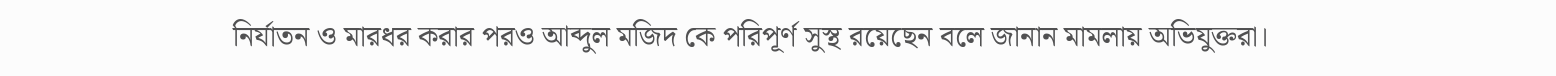নির্যাতন ও মারধর করার পরও আব্দুল মজিদ কে পরিপূর্ণ সুস্থ রয়েছেন বলে জানান মামলায় অভিযুক্তরা।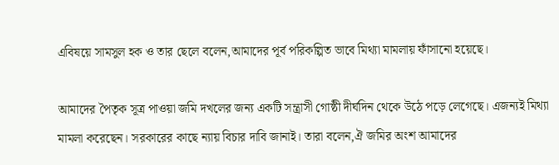এবিষয়ে সামসুল হক ও তার ছেলে বলেন,আমাদের পূর্ব পরিকল্পিত ভাবে মিথ্যা মামলায় ফাঁসানো হয়েছে।

আমাদের পৈতৃক সূত্র পাওয়া জমি দখলের জন্য একটি সন্ত্রাসী গোষ্ঠী দীর্ঘদিন থেকে উঠে পড়ে লেগেছে। এজন্যই মিথ্যা মামলা করেছেন। সরকারের কাছে ন্যায় বিচার দাবি জানাই। তারা বলেন,ঐ জমির অংশ আমাদের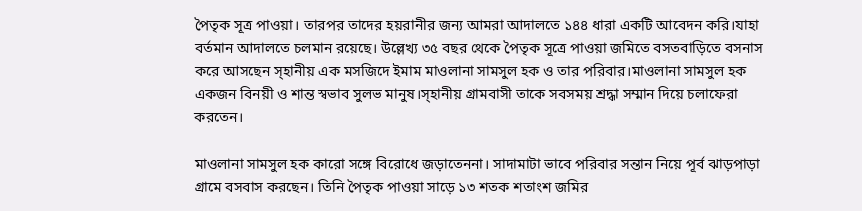পৈতৃক সূত্র পাওয়া। তারপর তাদের হয়রানীর জন্য আমরা আদালতে ১৪৪ ধারা একটি আবেদন করি।যাহা বর্তমান আদালতে চলমান রয়েছে। উল্লেখ্য ৩৫ বছর থেকে পৈতৃক সূত্রে পাওয়া জমিতে বসতবাড়িতে বসনাস করে আসছেন স্হানীয় এক মসজিদে ইমাম মাওলানা সামসুল হক ও তার পরিবার।মাওলানা সামসুল হক একজন বিনয়ী ও শান্ত স্বভাব সুলভ মানুষ।স্হানীয় গ্রামবাসী তাকে সবসময় শ্রদ্ধা সম্মান দিয়ে চলাফেরা করতেন।

মাওলানা সামসুল হক কারো সঙ্গে বিরোধে জড়াতেননা। সাদামাটা ভাবে পরিবার সন্তান নিয়ে পূর্ব ঝাড়পাড়া গ্রামে বসবাস করছেন। তিনি পৈতৃক পাওয়া সাড়ে ১৩ শতক শতাংশ জমির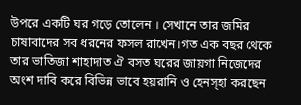উপরে একটি ঘর গড়ে তোলেন । সেখানে তার জমির চাষাবাদের সব ধরনের ফসল রাখেন।গত এক বছর থেকে তার ভাতিজা শাহাদাত ঐ বসত ঘরের জায়গা নিজেদের অংশ দাবি করে বিভিন্ন ভাবে হয়রানি ও হেনস্হা করছেন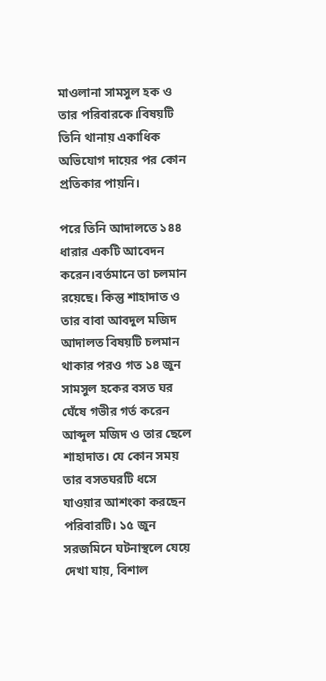মাওলানা সামসুল হক ও তার পরিবারকে।বিষয়টি তিনি থানায় একাধিক অভিযোগ দায়ের পর কোন প্রতিকার পায়নি।

পরে তিনি আদালতে ১৪৪ ধারার একটি আবেদন করেন।বর্তমানে তা চলমান রয়েছে। কিন্তু শাহাদাত ও তার বাবা আবদুল মজিদ আদালত বিষয়টি চলমান থাকার পরও গত ১৪ জুন সামসুল হকের বসত ঘর ঘেঁষে গভীর গর্ত করেন আব্দুল মজিদ ও তার ছেলে শাহাদাত। যে কোন সময় তার বসতঘরটি ধসে যাওয়ার আশংকা করছেন পরিবারটি। ১৫ জুন সরজমিনে ঘটনাস্থলে যেয়ে দেখা যায়, বিশাল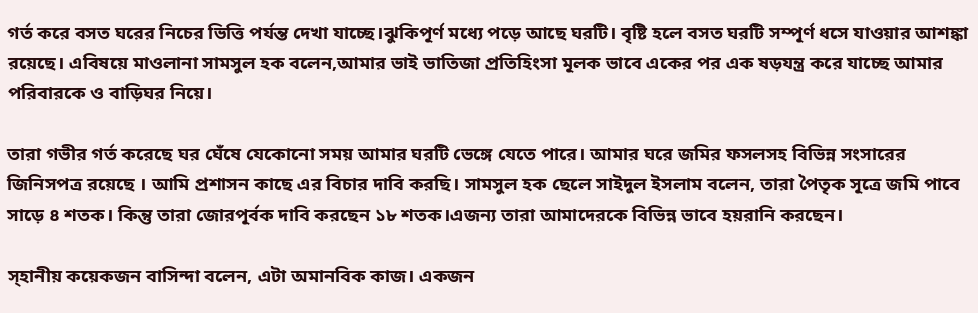গর্ত করে বসত ঘরের নিচের ভিত্তি পর্যন্ত দেখা যাচ্ছে।ঝুকিপূর্ণ মধ্যে পড়ে আছে ঘরটি। বৃষ্টি হলে বসত ঘরটি সম্পূর্ণ ধসে যাওয়ার আশঙ্কা রয়েছে। এবিষয়ে মাওলানা সামসুল হক বলেন,আমার ভাই ভাতিজা প্রতিহিংসা মূলক ভাবে একের পর এক ষড়যন্ত্র করে যাচ্ছে আমার পরিবারকে ও বাড়িঘর নিয়ে।

তারা গভীর গর্ত করেছে ঘর ঘেঁষে যেকোনো সময় আমার ঘরটি ভেঙ্গে যেতে পারে। আমার ঘরে জমির ফসলসহ বিভিন্ন সংসারের জিনিসপত্র রয়েছে । আমি প্রশাসন কাছে এর বিচার দাবি করছি। সামসুল হক ছেলে সাইদুল ইসলাম বলেন, তারা পৈতৃক সূত্রে জমি পাবে সাড়ে ৪ শতক। কিন্তু তারা জোরপূর্বক দাবি করছেন ১৮ শতক।এজন্য তারা আমাদেরকে বিভিন্ন ভাবে হয়রানি করছেন।

স্হানীয় কয়েকজন বাসিন্দা বলেন, এটা অমানবিক কাজ। একজন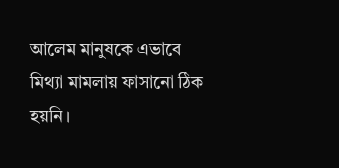আলেম মানুষকে এভাবে মিথ্যা মামলায় ফাসানো ঠিক হয়নি।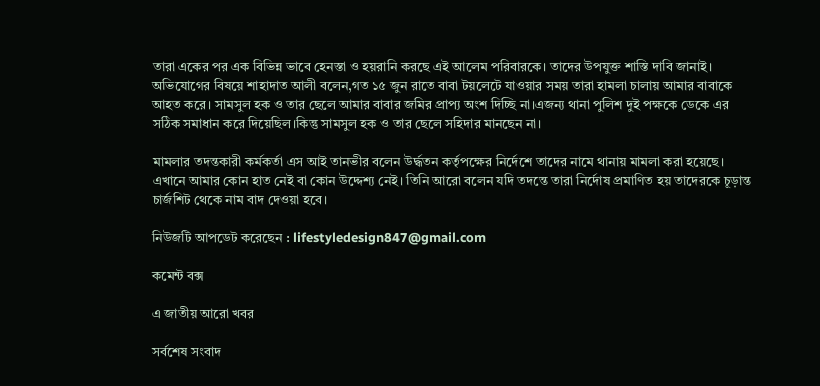তারা একের পর এক বিভিন্ন ভাবে হেনস্তা ও হয়রানি করছে এই আলেম পরিবারকে। তাদের উপযুক্ত শাস্তি দাবি জানাই। অভিযোগের বিষয়ে শাহাদাত আলী বলেন,গত ১৫ জুন রাতে বাবা টয়লেটে যাওয়ার সময় তারা হামলা চালায় আমার বাবাকে আহত করে। সামসুল হক ও তার ছেলে আমার বাবার জমির প্রাপ্য অংশ দিচ্ছি না।এজন্য থানা পুলিশ দুই পক্ষকে ডেকে এর সঠিক সমাধান করে দিয়েছিল।কিন্তু সামসুল হক ও তার ছেলে সহিদার মানছেন না।

মামলার তদন্তকারী কর্মকর্তা এস আই তানভীর বলেন উর্দ্ধতন কর্তৃপক্ষের নির্দেশে তাদের নামে থানায় মামলা করা হয়েছে। এখানে আমার কোন হাত নেই বা কোন উদ্দেশ্য নেই। তিনি আরো বলেন যদি তদন্তে তারা নির্দোষ প্রমাণিত হয় তাদেরকে চূড়ান্ত চার্জশিট থেকে নাম বাদ দেওয়া হবে।

নিউজটি আপডেট করেছেন : lifestyledesign847@gmail.com

কমেন্ট বক্স

এ জাতীয় আরো খবর

সর্বশেষ সংবাদ